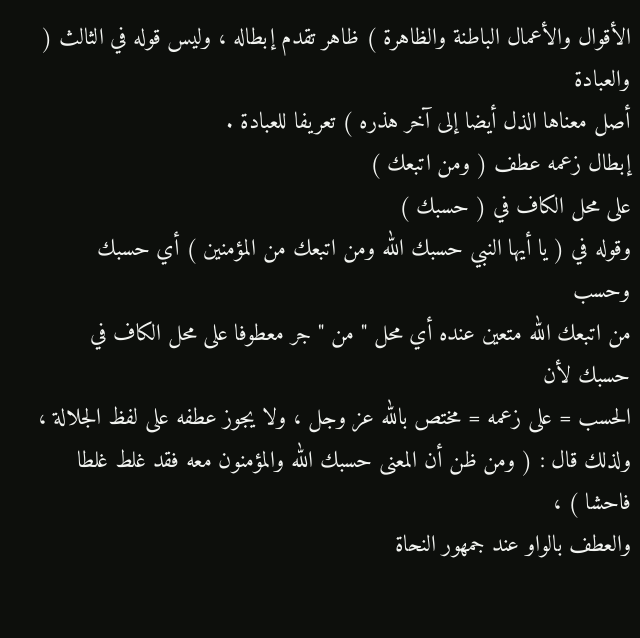الأقوال والأعمال الباطنة والظاهرة ) ظاهر تقدم إبطاله ، وليس قوله في الثالث ( والعبادة
أصل معناها الذل أيضا إلى آخر هذره ) تعريفا للعبادة .
إبطال زعمه عطف ( ومن اتبعك )
على محل الكاف في ( حسبك )
وقوله في ( يا أيها النبي حسبك الله ومن اتبعك من المؤمنين ) أي حسبك وحسب
من اتبعك الله متعين عنده أي محل " من " جر معطوفا على محل الكاف في حسبك لأن
الحسب = على زعمه = مختص بالله عز وجل ، ولا يجوز عطفه على لفظ الجلالة ،
ولذلك قال : ( ومن ظن أن المعنى حسبك الله والمؤمنون معه فقد غلط غلطا فاحشا ) ،
والعطف بالواو عند جمهور النحاة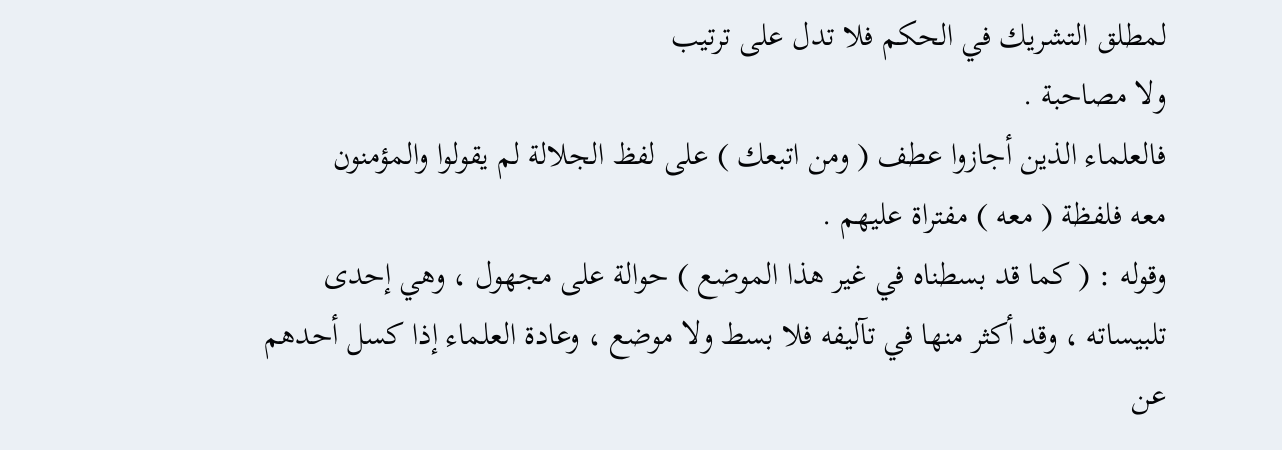لمطلق التشريك في الحكم فلا تدل على ترتيب
ولا مصاحبة .
فالعلماء الذين أجازوا عطف ( ومن اتبعك ) على لفظ الجلالة لم يقولوا والمؤمنون
معه فلفظة ( معه ) مفتراة عليهم .
وقوله : ( كما قد بسطناه في غير هذا الموضع ) حوالة على مجهول ، وهي إحدى
تلبيساته ، وقد أكثر منها في تآليفه فلا بسط ولا موضع ، وعادة العلماء إذا كسل أحدهم
عن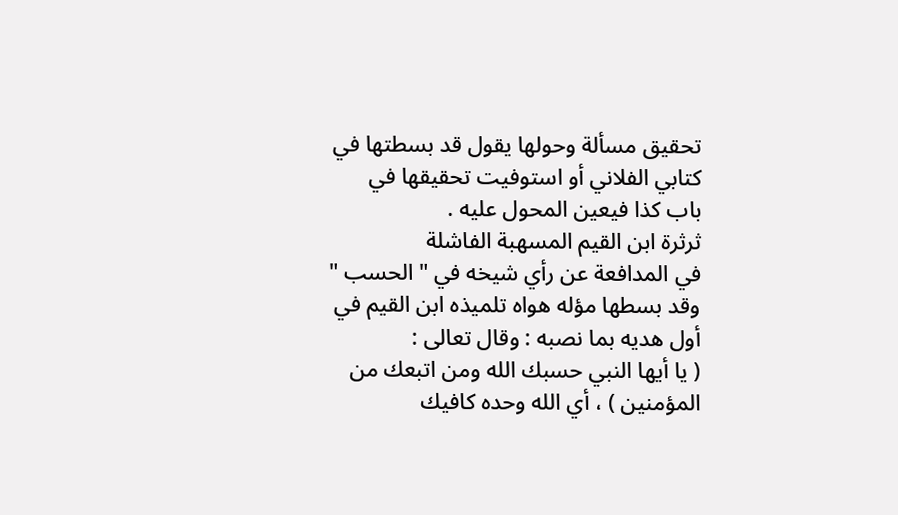تحقيق مسألة وحولها يقول قد بسطتها في كتابي الفلاني أو استوفيت تحقيقها في
باب كذا فيعين المحول عليه .
ثرثرة ابن القيم المسهبة الفاشلة
في المدافعة عن رأي شيخه في " الحسب "
وقد بسطها مؤله هواه تلميذه ابن القيم في أول هديه بما نصبه : وقال تعالى :
( يا أيها النبي حسبك الله ومن اتبعك من المؤمنين ) ، أي الله وحده كافيك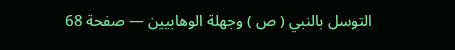التوسل بالنبي ( ص ) وجهلة الوهابيين — صفحة 68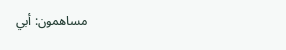مساهمون: أبي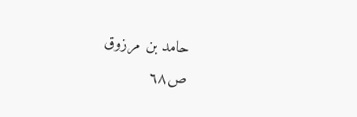حامد بن مرزوق
ص٦٨